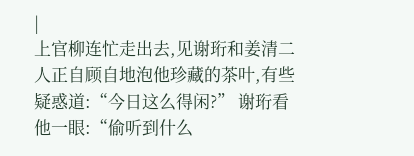|
上官柳连忙走出去,见谢珩和姜清二人正自顾自地泡他珍藏的茶叶,有些疑惑道:“今日这么得闲?” 谢珩看他一眼:“偷听到什么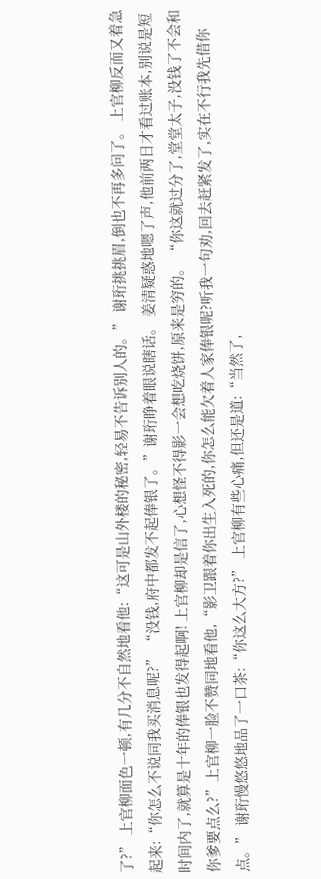了?” 上官柳面色一顿,有几分不自然地看他:“这可是山外楼的秘密,轻易不告诉别人的。” 谢珩挑挑眉,倒也不再多问了。 上官柳反而又着急起来:“你怎么不说同我买消息呢?” “没钱,府中都发不起俸银了。”谢珩睁着眼说瞎话。 姜清疑惑地嗯了声,他前两日才看过账本,别说是短时间内了,就算是十年的俸银也发得起啊! 上官柳却是信了,心想怪不得影一会想吃烧饼,原来是穷的。 “你这就过分了,堂堂太子,没钱了不会和你爹要点么?”上官柳一脸不赞同地看他,“影卫跟着你出生入死的,你怎么能欠着人家俸银呢?听我一句劝,回去赶紧发了,实在不行我先借你点。” 谢珩慢悠悠地品了一口茶:“你这么大方?” 上官柳有些心痛,但还是道:“当然了,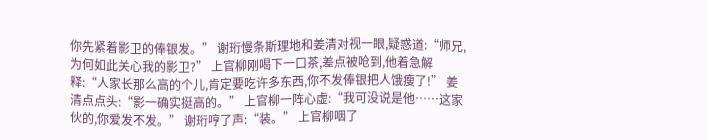你先紧着影卫的俸银发。” 谢珩慢条斯理地和姜清对视一眼,疑惑道:“师兄,为何如此关心我的影卫?” 上官柳刚喝下一口茶,差点被呛到,他着急解释:“人家长那么高的个儿,肯定要吃许多东西,你不发俸银把人饿瘦了!” 姜清点点头:“影一确实挺高的。” 上官柳一阵心虚:“我可没说是他……这家伙的,你爱发不发。” 谢珩哼了声:“装。” 上官柳咽了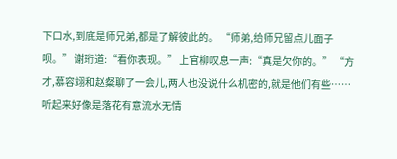下口水,到底是师兄弟,都是了解彼此的。 “师弟,给师兄留点儿面子呗。” 谢珩道:“看你表现。” 上官柳叹息一声:“真是欠你的。” “方才,慕容翊和赵粲聊了一会儿,两人也没说什么机密的,就是他们有些……听起来好像是落花有意流水无情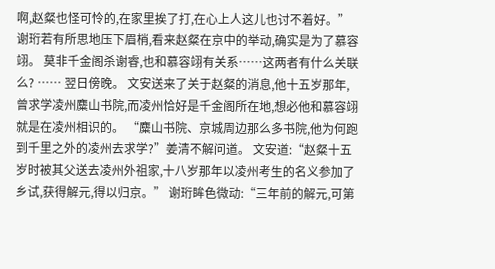啊,赵粲也怪可怜的,在家里挨了打,在心上人这儿也讨不着好。” 谢珩若有所思地压下眉梢,看来赵粲在京中的举动,确实是为了慕容翊。 莫非千金阁杀谢睿,也和慕容翊有关系……这两者有什么关联么? …… 翌日傍晚。 文安送来了关于赵粲的消息,他十五岁那年,曾求学凌州麋山书院,而凌州恰好是千金阁所在地,想必他和慕容翊就是在凌州相识的。 “麋山书院、京城周边那么多书院,他为何跑到千里之外的凌州去求学?”姜清不解问道。 文安道:“赵粲十五岁时被其父送去凌州外祖家,十八岁那年以凌州考生的名义参加了乡试,获得解元,得以归京。” 谢珩眸色微动:“三年前的解元,可第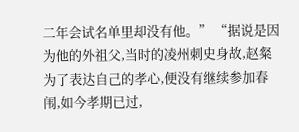二年会试名单里却没有他。” “据说是因为他的外祖父,当时的凌州刺史身故,赵粲为了表达自己的孝心,便没有继续参加春闱,如今孝期已过,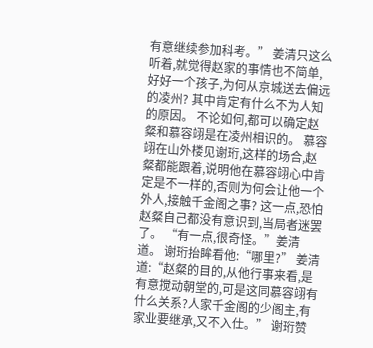有意继续参加科考。” 姜清只这么听着,就觉得赵家的事情也不简单,好好一个孩子,为何从京城送去偏远的凌州? 其中肯定有什么不为人知的原因。 不论如何,都可以确定赵粲和慕容翊是在凌州相识的。 慕容翊在山外楼见谢珩,这样的场合,赵粲都能跟着,说明他在慕容翊心中肯定是不一样的,否则为何会让他一个外人,接触千金阁之事? 这一点,恐怕赵粲自己都没有意识到,当局者迷罢了。 “有一点,很奇怪。”姜清道。 谢珩抬眸看他:“哪里?” 姜清道:“赵粲的目的,从他行事来看,是有意搅动朝堂的,可是这同慕容翊有什么关系?人家千金阁的少阁主,有家业要继承,又不入仕。” 谢珩赞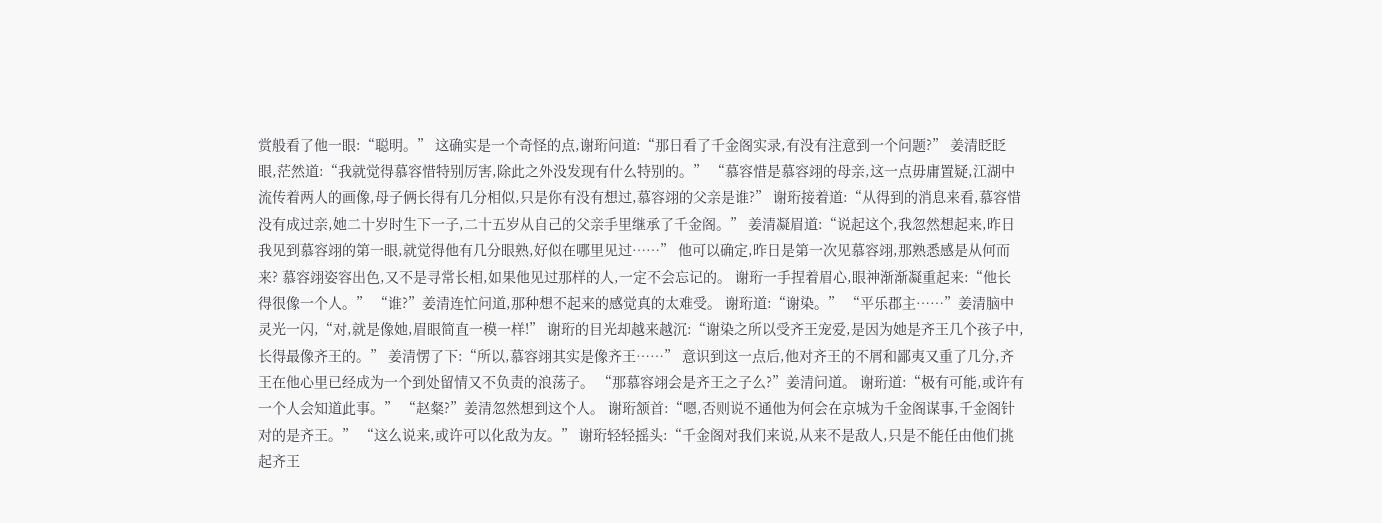赏般看了他一眼:“聪明。” 这确实是一个奇怪的点,谢珩问道:“那日看了千金阁实录,有没有注意到一个问题?” 姜清眨眨眼,茫然道:“我就觉得慕容惜特别厉害,除此之外没发现有什么特别的。” “慕容惜是慕容翊的母亲,这一点毋庸置疑,江湖中流传着两人的画像,母子俩长得有几分相似,只是你有没有想过,慕容翊的父亲是谁?” 谢珩接着道:“从得到的消息来看,慕容惜没有成过亲,她二十岁时生下一子,二十五岁从自己的父亲手里继承了千金阁。” 姜清凝眉道:“说起这个,我忽然想起来,昨日我见到慕容翊的第一眼,就觉得他有几分眼熟,好似在哪里见过……” 他可以确定,昨日是第一次见慕容翊,那熟悉感是从何而来? 慕容翊姿容出色,又不是寻常长相,如果他见过那样的人,一定不会忘记的。 谢珩一手捏着眉心,眼神渐渐凝重起来:“他长得很像一个人。” “谁?”姜清连忙问道,那种想不起来的感觉真的太难受。 谢珩道:“谢染。” “平乐郡主……”姜清脑中灵光一闪,“对,就是像她,眉眼简直一模一样!” 谢珩的目光却越来越沉:“谢染之所以受齐王宠爱,是因为她是齐王几个孩子中,长得最像齐王的。” 姜清愣了下:“所以,慕容翊其实是像齐王……” 意识到这一点后,他对齐王的不屑和鄙夷又重了几分,齐王在他心里已经成为一个到处留情又不负责的浪荡子。 “那慕容翊会是齐王之子么?”姜清问道。 谢珩道:“极有可能,或许有一个人会知道此事。” “赵粲?”姜清忽然想到这个人。 谢珩颔首:“嗯,否则说不通他为何会在京城为千金阁谋事,千金阁针对的是齐王。” “这么说来,或许可以化敌为友。” 谢珩轻轻摇头:“千金阁对我们来说,从来不是敌人,只是不能任由他们挑起齐王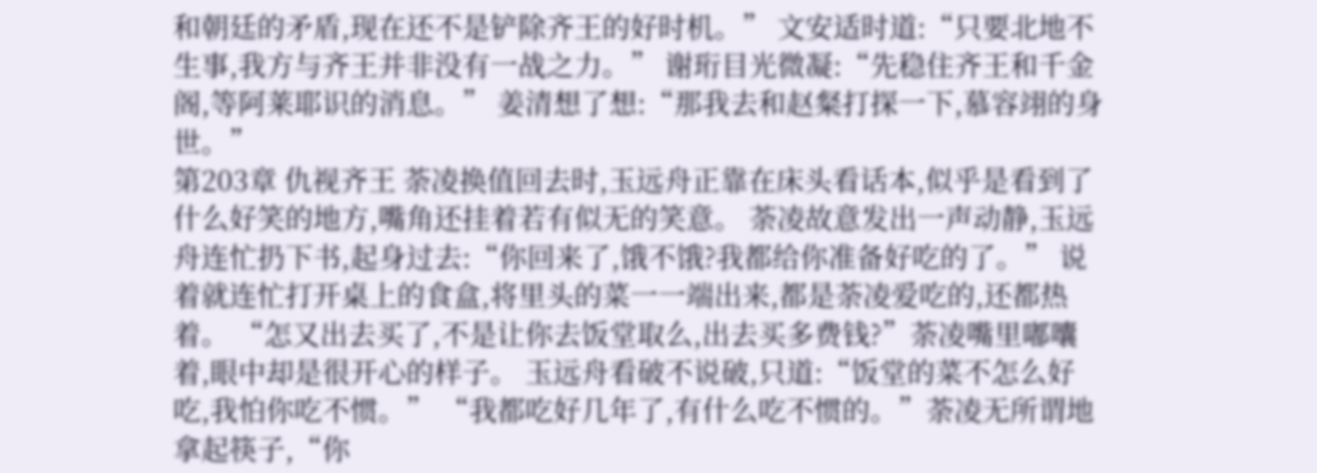和朝廷的矛盾,现在还不是铲除齐王的好时机。” 文安适时道:“只要北地不生事,我方与齐王并非没有一战之力。” 谢珩目光微凝:“先稳住齐王和千金阁,等阿莱耶识的消息。” 姜清想了想:“那我去和赵粲打探一下,慕容翊的身世。”
第203章 仇视齐王 荼凌换值回去时,玉远舟正靠在床头看话本,似乎是看到了什么好笑的地方,嘴角还挂着若有似无的笑意。 荼凌故意发出一声动静,玉远舟连忙扔下书,起身过去:“你回来了,饿不饿?我都给你准备好吃的了。” 说着就连忙打开桌上的食盒,将里头的菜一一端出来,都是荼凌爱吃的,还都热着。 “怎又出去买了,不是让你去饭堂取么,出去买多费钱?”荼凌嘴里嘟囔着,眼中却是很开心的样子。 玉远舟看破不说破,只道:“饭堂的菜不怎么好吃,我怕你吃不惯。” “我都吃好几年了,有什么吃不惯的。”荼凌无所谓地拿起筷子,“你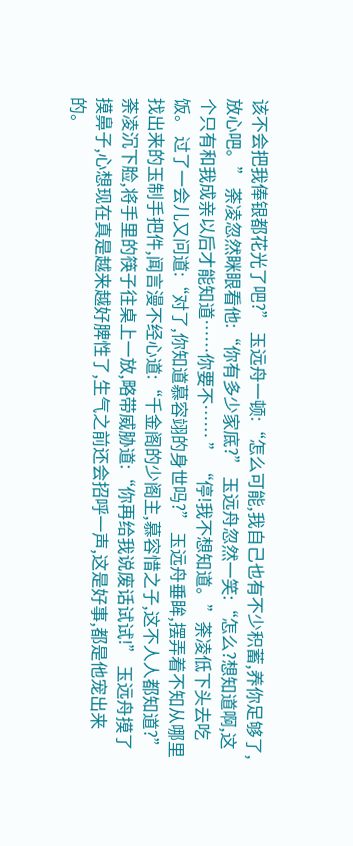该不会把我俸银都花光了吧?” 玉远舟一顿:“怎么可能,我自己也有不少积蓄,养你足够了,放心吧。” 荼凌忽然眯眼看他:“你有多少家底?” 玉远舟忽然一笑:“怎么?想知道啊,这个只有和我成亲以后才能知道……你要不…… ” “停!我不想知道。”荼凌低下头去吃饭。 过了一会儿又问道:“对了,你知道慕容翊的身世吗?” 玉远舟垂眸,摆弄着不知从哪里找出来的玉制手把件,闻言漫不经心道:“千金阁的少阁主,慕容惜之子,这不人人都知道?” 荼凌沉下脸,将手里的筷子往桌上一放,略带威胁道:“你再给我说废话试试!” 玉远舟摸了摸鼻子,心想现在真是越来越好脾性了,生气之前还会招呼一声,这是好事,都是他宠出来的。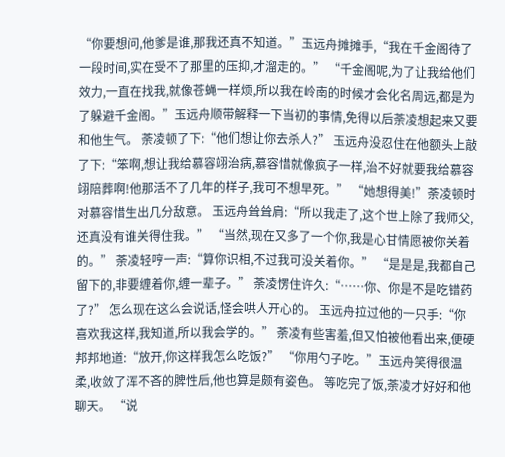“你要想问,他爹是谁,那我还真不知道。”玉远舟摊摊手,“我在千金阁待了一段时间,实在受不了那里的压抑,才溜走的。” “千金阁呢,为了让我给他们效力,一直在找我,就像苍蝇一样烦,所以我在岭南的时候才会化名周远,都是为了躲避千金阁。”玉远舟顺带解释一下当初的事情,免得以后荼凌想起来又要和他生气。 荼凌顿了下:“他们想让你去杀人?” 玉远舟没忍住在他额头上敲了下:“笨啊,想让我给慕容翊治病,慕容惜就像疯子一样,治不好就要我给慕容翊陪葬啊!他那活不了几年的样子,我可不想早死。” “她想得美!”荼凌顿时对慕容惜生出几分敌意。 玉远舟耸耸肩:“所以我走了,这个世上除了我师父,还真没有谁关得住我。” “当然,现在又多了一个你,我是心甘情愿被你关着的。” 荼凌轻哼一声:“算你识相,不过我可没关着你。” “是是是,我都自己留下的,非要缠着你,缠一辈子。” 荼凌愣住许久:“……你、你是不是吃错药了?” 怎么现在这么会说话,怪会哄人开心的。 玉远舟拉过他的一只手:“你喜欢我这样,我知道,所以我会学的。” 荼凌有些害羞,但又怕被他看出来,便硬邦邦地道:“放开,你这样我怎么吃饭?” “你用勺子吃。”玉远舟笑得很温柔,收敛了浑不吝的脾性后,他也算是颇有姿色。 等吃完了饭,荼凌才好好和他聊天。 “说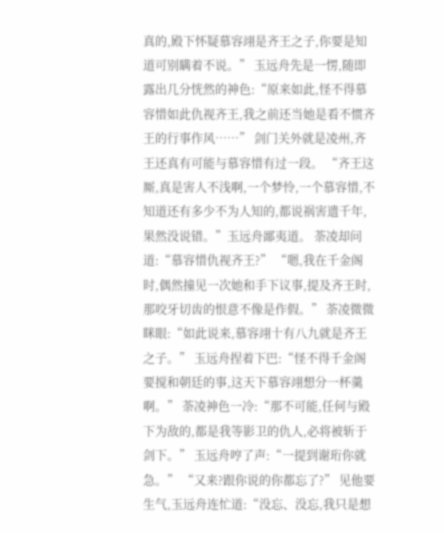真的,殿下怀疑慕容翊是齐王之子,你要是知道可别瞒着不说。” 玉远舟先是一愣,随即露出几分恍然的神色:“原来如此,怪不得慕容惜如此仇视齐王,我之前还当她是看不惯齐王的行事作风……” 剑门关外就是凌州,齐王还真有可能与慕容惜有过一段。 “齐王这厮,真是害人不浅啊,一个梦怜,一个慕容惜,不知道还有多少不为人知的,都说祸害遗千年,果然没说错。”玉远舟鄙夷道。 荼凌却问道:“慕容惜仇视齐王?” “嗯,我在千金阁时,偶然撞见一次她和手下议事,提及齐王时,那咬牙切齿的恨意不像是作假。” 荼凌微微眯眼:“如此说来,慕容翊十有八九就是齐王之子。” 玉远舟捏着下巴:“怪不得千金阁要搅和朝廷的事,这天下慕容翊想分一杯羹啊。” 荼凌神色一冷:“那不可能,任何与殿下为敌的,都是我等影卫的仇人,必将被斩于剑下。” 玉远舟哼了声:“一提到谢珩你就急。” “又来?跟你说的你都忘了?” 见他要生气,玉远舟连忙道:“没忘、没忘,我只是想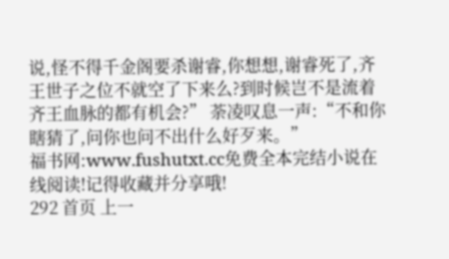说,怪不得千金阁要杀谢睿,你想想,谢睿死了,齐王世子之位不就空了下来么?到时候岂不是流着齐王血脉的都有机会?” 荼凌叹息一声:“不和你瞎猜了,问你也问不出什么好歹来。”
福书网:www.fushutxt.cc免费全本完结小说在线阅读!记得收藏并分享哦!
292 首页 上一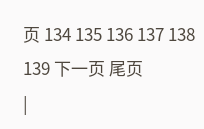页 134 135 136 137 138 139 下一页 尾页
|